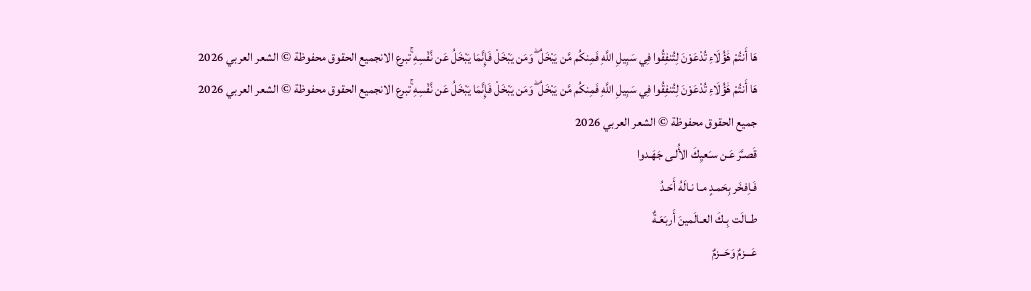هَا أَنتُمْ هَٰؤُلَاءِ تُدْعَوْنَ لِتُنفِقُوا فِي سَبِيلِ اللَّهِ فَمِنكُم مَّن يَبْخَلُ ۖ وَمَن يَبْخَلْ فَإِنَّمَا يَبْخَلُ عَن نَّفْسِهِ ۚتبرع الانجميع الحقوق محفوظة © الشعر العربي 2026
هَا أَنتُمْ هَٰؤُلَاءِ تُدْعَوْنَ لِتُنفِقُوا فِي سَبِيلِ اللَّهِ فَمِنكُم مَّن يَبْخَلُ ۖ وَمَن يَبْخَلْ فَإِنَّمَا يَبْخَلُ عَن نَّفْسِهِ ۚتبرع الانجميع الحقوق محفوظة © الشعر العربي 2026
جميع الحقوق محفوظة © الشعر العربي 2026
قَصـَّرَ عَـن سـَعيِكَ الأُلـى جَهَـدوا
فَـاِفخَر بِحَمـدٍ مـا نـالَهُ أَحَـدُ
طــالَت بِـكَ العـالَمينَ أَربَعَـةٌ
عَـــزمٌ وَحَــزمٌ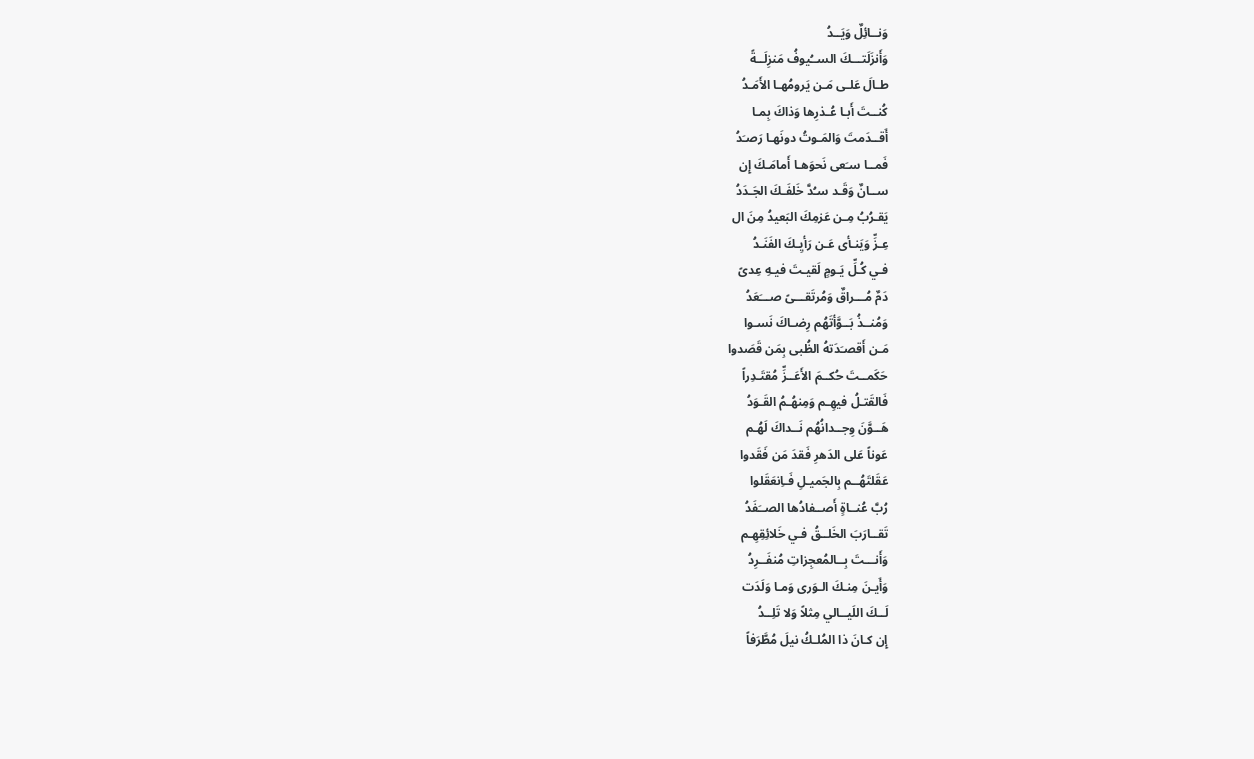وَنــائِلٌ وَيَــدُ
وَأَنزَلَتـــكَ الســُيوفُ مَنزِلَــةً
طـالَ عَلـى مَـن يَرومُهـا الأَمَـدُ
كُنــتَ أَبـا عُـذرِها وَذاكَ بِمـا
أَقــدَمتَ وَالمَـوتُ دونَهـا رَصـَدُ
فَمــا سـَعى نَحوَهـا أَمامَـكَ إِن
ســانٌ وَقَـد سـُدَّ خَلفَـكَ الجَـدَدُ
يَقـرُبُ مِـن عَزمِكَ البَعيدُ مِنَ ال
عِـزِّ وَيَنـأى عَـن رَأيِـكَ الفَنَـدُ
فـي كُـلِّ يَـومٍ لَقيـتَ فيـهِ عِدىً
دَمٌ مُـــراقٌ وَمُرتَقـــىً صـــَعَدُ
وَمُنــذُ بَــوَّأتَهُم رِضـاكَ نَسـوا
مَـن أَقصـَدَتهُ الظُبى بِمَن قَصَدوا
حَكَمــتَ حُكــمَ الأَعَــزِّ مُقتَـدِراً
فَالقَتـلُ فيهِـم وَمِنهُـمُ القَـوَدُ
هَــوَّنَ وِجــدانُهُم نَــداكَ لَهُـم
عَوناً عَلى الدَهرِ فَقدَ مَن فَقَدوا
عَقَلتَهُــم بِالجَميـلِ فَـاِنعَقَلوا
رُبَّ عُنــاةٍ أَصــفادُها الصــَفَدُ
تَقــارَبَ الخَلــقُ فـي خَلائِقِهِـم
وَأَنـــتَ بِــالمُعجِزاتِ مُنفَــرِدُ
وَأَيـنَ مِنـكَ الـوَرى وَمـا وَلَدَت
لَــكَ اللَيــالي مِثلاً وَلا تَلِــدُ
إِن كـانَ ذا المُلـكُ نيلَ مُطَّرَفاً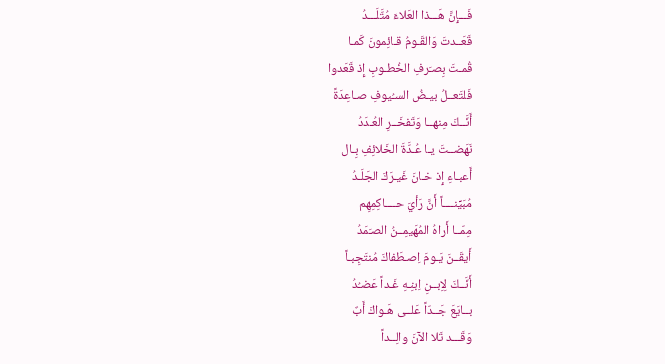فَـــإِنَّ هَـــذا العَلاءَ مُتَّلَـــدُ
قَعَــدتَ وَالقَـومُ قـائِمونَ كَمـا
قُمـتَ بِصـَرفِ الخُطـوبِ إِذ قَعَدوا
فَلتَعــلُ بيـضُ السـُيوفِ صـاعِدَةً
أَنَّــكَ مِنهــا وَتَفخَــرِ العُـدَدُ
نَهَضــتَ يـا عُـدَّةَ الخَلائِفِ بِـال
أَعبـاءِ إِذ خـانَ غَيـرَكَ الجَلَـدُ
مُبَيِّنــــاً أَنَّ رَأيَ حــــاكِمِهِم
مِمّــا أَراهُ المُهَيمِــنُ الصـَمَدُ
أَيقَــنَ يَـومَ اِصـطَفاكَ مُنتَجِبـاً
أَنَّــكَ لِاِبــنِ اِبنِـهِ غَـداً عَضـُدُ
بــايَعَ جَــدّاً عَلــى هَـواكَ أَبٌ
وَقَـــد تَلا الآنَ والِــداً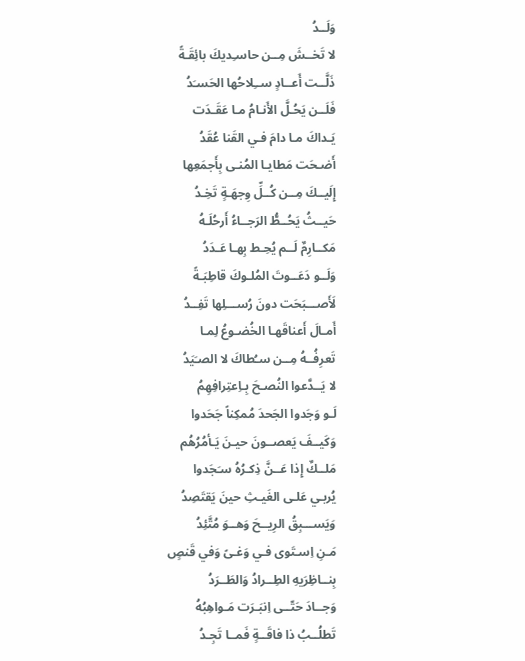وَلَــدُ
لا تَخــشَ مِــن حاسـِديكَ بائِقَـةً
ذَلَّــت أَعــادٍ ســِلاحُها الحَسـَدُ
فَلَــن يَحُـلَّ الأَنـامُ مـا عَقَـدَت
يَـداكَ مـا دامَ فـي القَنا عُقَدُ
أَضـحَت مَطايـا المُنـى بِأَجمَعِها
إِلَيــكَ مِــن كُــلِّ وِجهَـةٍ تَخِـدُ
حَيــثُ يَحُــطُّ الرَجــاءُ أَرحُلَـهُ
مَكــارِمٌ لَــم يُحِـط بِهـا عَـدَدُ
وَلَــو دَعَــوتَ المُلـوكَ قاطِبَـةً
لَأَصـــبَحَت دونَ رُســـلِها تَفِــدُ
أَمـالَ أَعناقَهـا الخُضـوعُ لِمـا
تَعرِفُــهُ مِــن سـُطاكَ لا الصـَيَدُ
لا يَــدَّعوا النُصـحَ بِـاِعتِرافِهِمُ
لَـو وَجَدوا الجَحدَ مُمكِناً جَحَدوا
وَكَيــفَ يَعصــونَ حيـنَ يَـأمُرُهُم
مَلــكٌ إِذا عَــنَّ ذِكـرُهُ سـَجَدوا
يُربـي عَلـى الغَيـثِ حينَ يَقتَصِدُ
وَيَســـبِقُ الرِيــحَ وَهــوَ مُتَّئِدُ
مَـنِ اِسـتَوى فـي وَغـىً وَفي قَنصٍ
بِنــاظِرَيهِ الطِــرادُ وَالطَــرَدُ
وَجــادَ حَتّــى اِنبَـرَت مَـواهِبُهُ
تَطلُــبُ ذا فاقَــةٍ فَمــا تَجِـدُ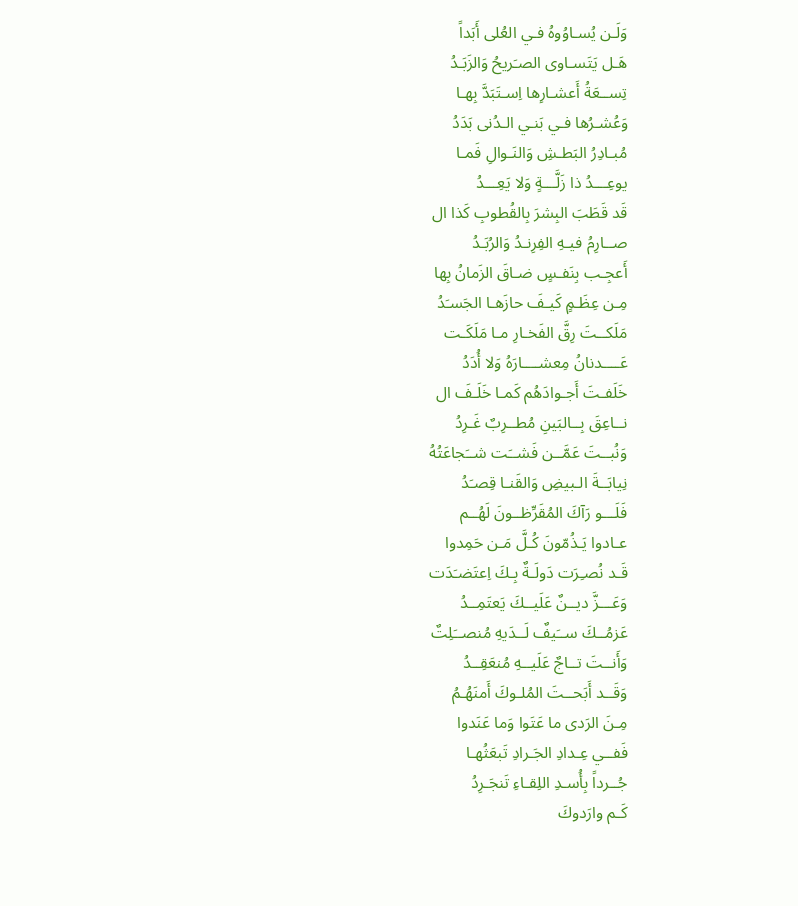وَلَـن يُسـاوُوهُ فـي العُلى أَبَداً
هَـل يَتَسـاوى الصـَريحُ وَالزَبَـدُ
تِســعَةُ أَعشـارِها اِسـتَبَدَّ بِهـا
وَعُشـرُها فـي بَنـي الـدُنى بَدَدُ
مُبـادِرُ البَطـشِ وَالنَـوالِ فَمـا
يوعِـــدُ ذا زَلَّـــةٍ وَلا يَعِـــدُ
قَد قَطَبَ البِشرَ بِالقُطوبِ كَذا ال
صــارِمُ فيـهِ الفِرِنـدُ وَالرُبَـدُ
أَعجِـب بِنَفـسٍ ضـاقَ الزَمانُ بِها
مِـن عِظَـمٍ كَيـفَ حازَهـا الجَسـَدُ
مَلَكــتَ رِقَّ الفَخـارِ مـا مَلَكَـت
عَــــدنانُ مِعشــــارَهُ وَلا أُدَدُ
خَلَفـتَ أَجـوادَهُم كَمـا خَلَـفَ ال
نــاعِقَ بِــالبَينِ مُطــرِبٌ غَـرِدُ
وَنُبــتَ عَمَّــن فَشــَت شــَجاعَتُهُ
نِيابَــةَ الـبيضِ وَالقَنـا قِصـَدُ
فَلَـــو رَآكَ المُقَرِّظــونَ لَهُــم
عـادوا يَـذُمّونَ كُـلَّ مَـن حَمِدوا
قَـد نُصـِرَت دَولَـةٌ بِـكَ اِعتَضـَدَت
وَعَـــزَّ ديــنٌ عَلَيــكَ يَعتَمِــدُ
عَزمُــكَ ســَيفٌ لَــدَيهِ مُنصــَلِتٌ
وَأَنــتَ تــاجٌ عَلَيــهِ مُنعَقِــدُ
وَقَــد أَبَحــتَ المُلـوكَ أَمنَهُـمُ
مِـنَ الرَدى ما عَتَوا وَما عَنَدوا
فَفــي عِـدادِ الجَـرادِ تَبعَثُهـا
جُــرداً بِأُسـدِ اللِقـاءِ تَنجَـرِدُ
كَـم وارَدوكَ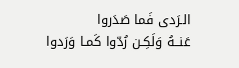الـرَدى فَما صَدَروا
عَنــهُ وَلَكِـن رُدّوا كَمـا وَرَدوا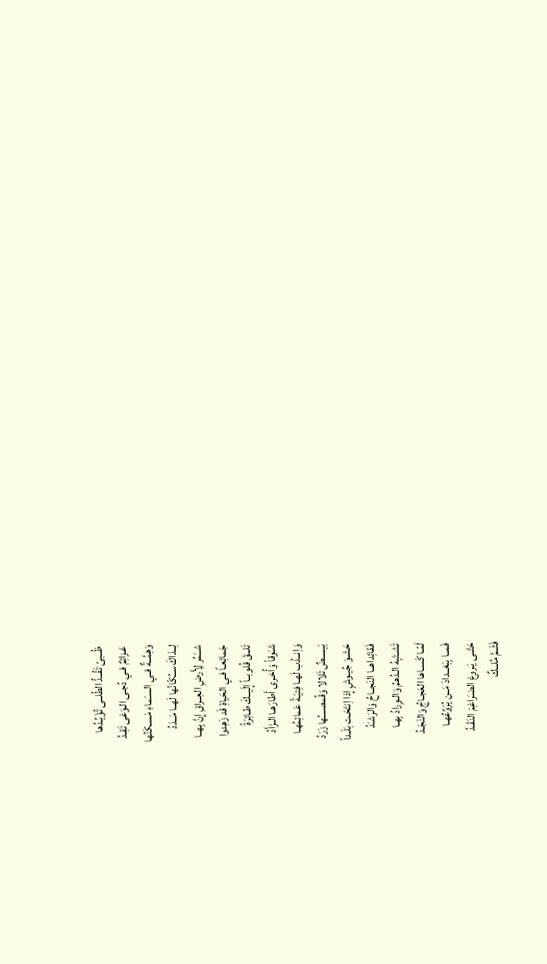ظُــبىً تَقُــدُّ الطُلــى تُؤَيِّـدُها
عَـزائِمٌ فـي دُجـى الـوَغى تَقِـدُ
وَهِمَّــةٌ فــي السـَماءِ مَسـكَنُها
لِــذاكَ ســُكّانُها لَهــا مَــدَدُ
شــَمِّر لِأَرضِ العِــراقِ إِنَّ بِهــا
جَمائِعـاً فـي الحَياةِ قَد زَهِدوا
تَلــقَ قُلوبــاً إِلَيــكَ طـائِرَةً
شـَوقاً وَأُخـرى أَطارَهـا الـزَأَدُ
وَاِنــدُب لَهـا فِتيَـةً عَمائِمُهـا
بَيـــــضٌ تَلالا وَقُمصــــُها زَرَدُ
حَشـوَ جُيـوشٍ إِذا اِنتَحَـت بَلَـداً
فَقائِداهــا النَجــاحُ وَالرَشـَدُ
تَشـتَبِهُ الـدُهمُ وَالـوِرادُ بِهـا
لَمّـا كَسـاها العَجـاجُ وَالنَجَـدُ
فَمــا بِبَغــدادَ مَــن يُرَوِّعُهـا
حَتّــى يَـروعَ الضـَراغِمَ النَقَـدُ
فَثَــمَّ مُلــكٌ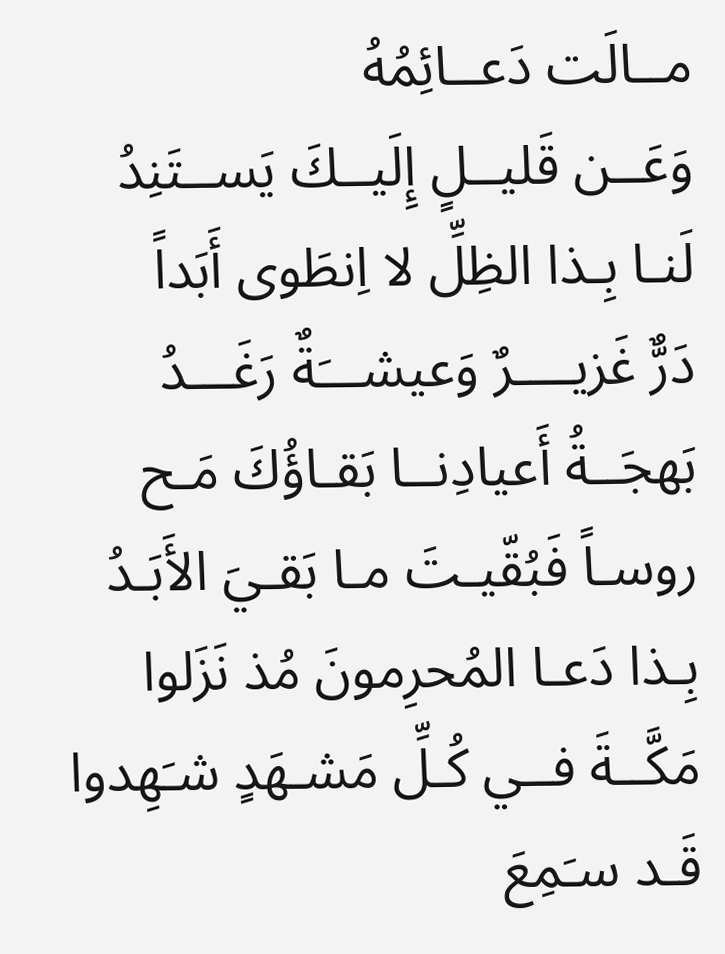مــالَت دَعــائِمُهُ
وَعَــن قَليــلٍ إِلَيــكَ يَســتَنِدُ
لَنـا بِـذا الظِلِّ لا اِنطَوى أَبَداً
دَرٌّ غَزيــــرٌ وَعيشـــَةٌ رَغَـــدُ
بَهجَــةُ أَعيادِنــا بَقـاؤُكَ مَـح
روسـاً فَبُقّيـتَ مـا بَقـيَ الأَبَـدُ
بِـذا دَعـا المُحرِمونَ مُذ نَزَلوا
مَكَّــةَ فــي كُـلِّ مَشـهَدٍ شـَهِدوا
قَـد سـَمِعَ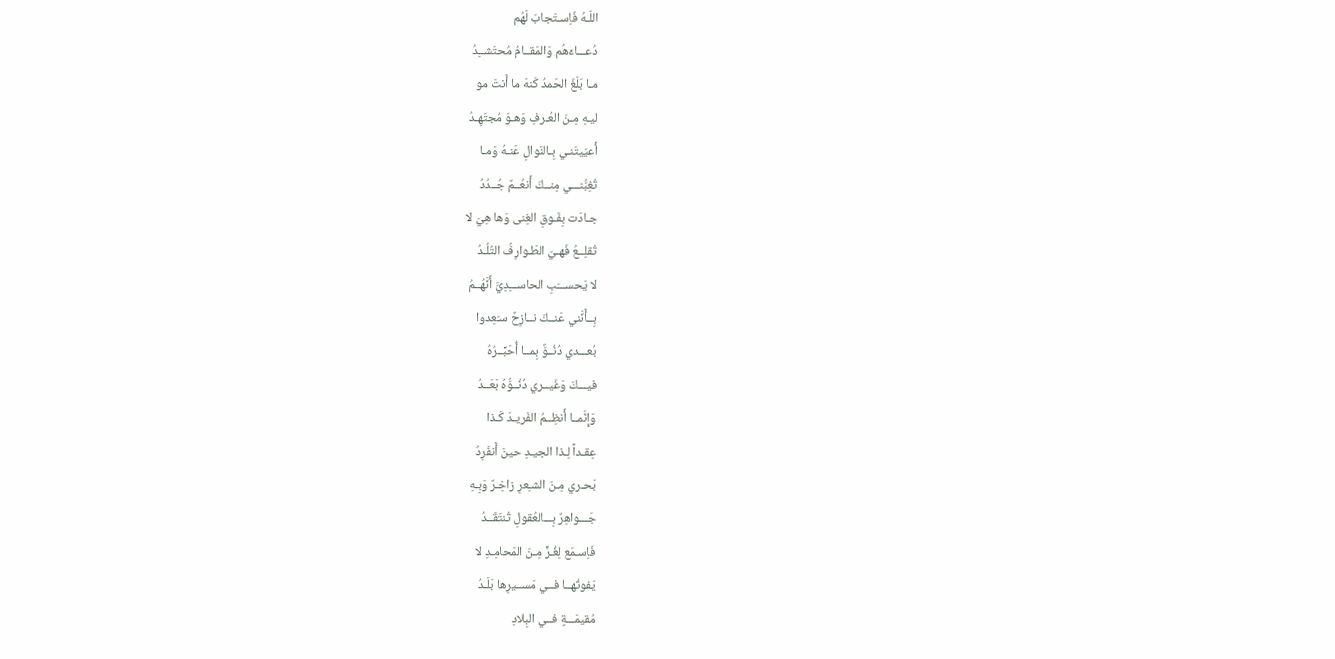اللَـهُ فَاِسـتَجابَ لَهُم
دُعـــاءَهُم وَالمَقــامُ مُحتَشــِدُ
مـا بَلَغَ الحَمدُ كَنهَ ما أَنتَ مو
ليـهِ مِـنَ العُـرفِ وَهـوَ مُجتَهِـدُ
أَعيَيتَنـي بِـالنَوالِ عَنـهُ وَمـا
تُغِبُّنـــي مِنــكَ أَنعُــمٌ جُــدُدُ
جـادَت بِفَـوقِ الغِنى وَها هِيَ لا
تُقلِــعُ فَهـيَ الطَـوارِفُ التُلُـدُ
لا يَحســـَبِ الحاســـِدِيَّ أَنَّهُــمُ
بِــأَنَّني عَنــكَ نــازِحٌ سـَعِدوا
بُعـــدي دُنُــوٌّ بِمــا أُحَبِّــرُهُ
فيـــكَ وَغَيــري دُنُــوُّهُ بَعَــدُ
وَإِنَّمــا أَنظِــمُ الفَريـدَ كَـذا
عِقـداً لِـذا الجيـدِ حينَ أَنفَرِدُ
بَحـري مِـنَ الشـِعرِ زاخِـرٌ وَبِـهِ
جَـــواهِرٌ بِـــالعُقولِ تُنتَقَــدُ
فَاِسـمَع لِغُـرٍّ مِـنَ المَحامِـدِ لا
يَفوتُهــا فــي مَســيرِها بَلَـدُ
مُقيمَـــةٍ فــي البِلادِ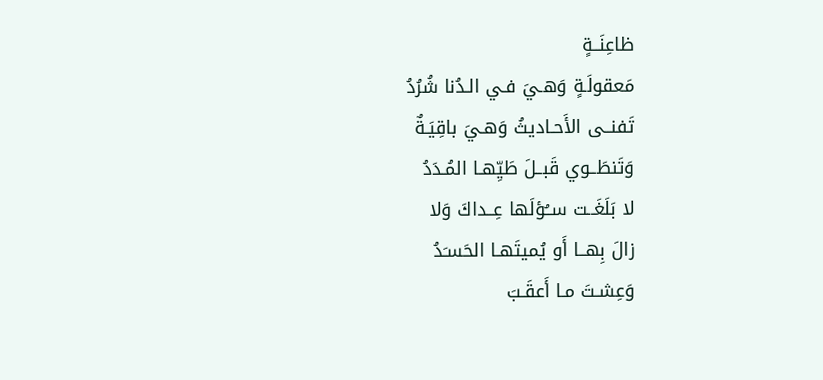ظاعِنَــةٍ
مَعقولَـةٍ وَهـيَ فـي الـدُنا شُرُدُ
تَفنــى الأَحـاديثُ وَهـيَ باقِيَـةٌ
وَتَنطَــوي قَبــلَ طَيِّهـا المُـدَدُ
لا بَلَغَــت ســُؤلَها عِــداكَ وَلا
زالَ بِهــا أَو يُميتَهـا الحَسـَدُ
وَعِشـتَ مـا أَعقَـبَ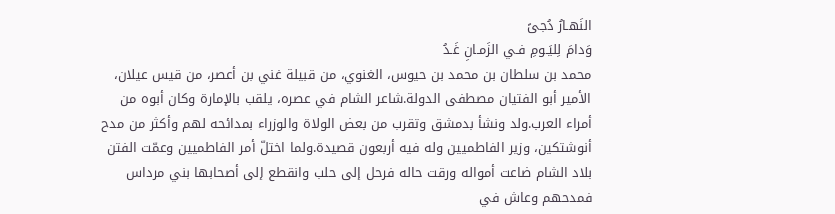النَهـارُ دُجىً
وَدامَ لِليَـومِ فـي الزَمـانِ غَـدُ
محمد بن سلطان بن محمد بن حيوس، الغنوي، من قبيلة غني بن أعصر، من قيس عيلان، الأمير أبو الفتيان مصطفى الدولة.شاعر الشام في عصره، يلقب بالإمارة وكان أبوه من أمراء العرب.ولد ونشأ بدمشق وتقرب من بعض الولاة والوزراء بمدائحه لهم وأكثر من مدح أنوشتكين، وزير الفاطميين وله فيه أربعون قصيدة.ولما اختلّ أمر الفاطميين وعمّت الفتن بلاد الشام ضاعت أمواله ورقت حاله فرحل إلى حلب وانقطع إلى أصحابها بني مرداس فمدحهم وعاش في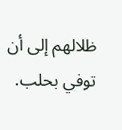ظلالهم إلى أن توفي بحلب.